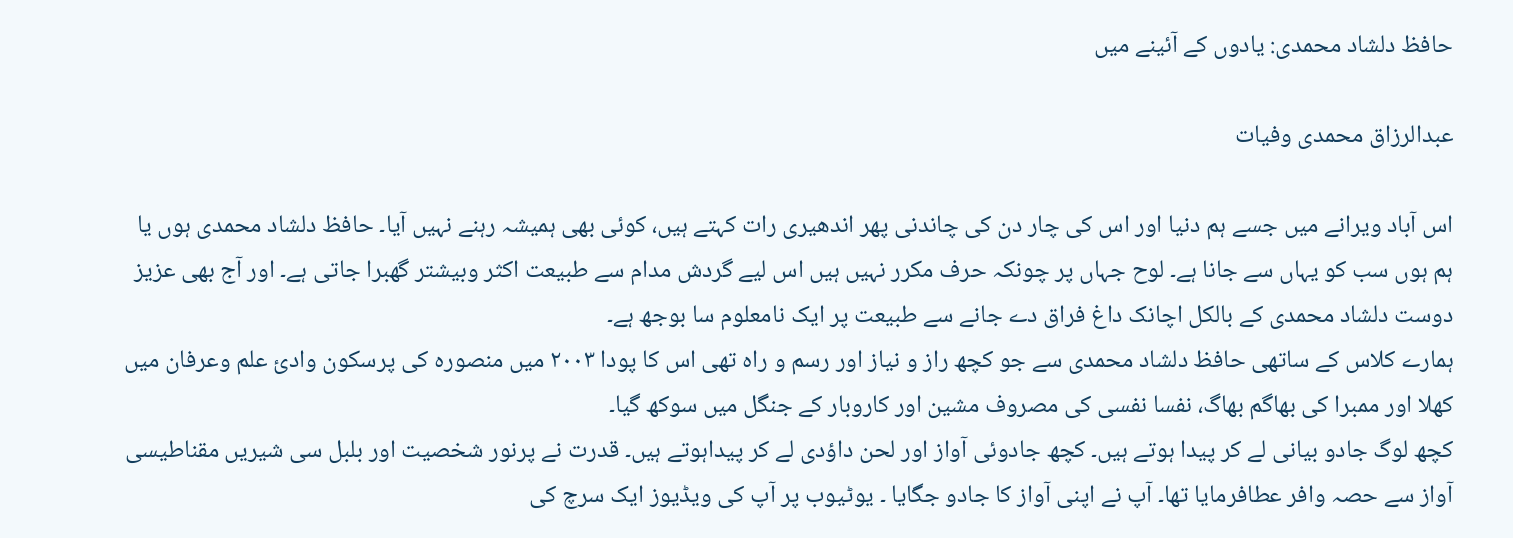حافظ دلشاد محمدی: یادوں کے آئینے میں

عبدالرزاق محمدی وفیات

اس آباد ویرانے میں جسے ہم دنیا اور اس کی چار دن کی چاندنی پھر اندھیری رات کہتے ہیں، کوئی بھی ہمیشہ رہنے نہیں آیا۔ حافظ دلشاد محمدی ہوں یا ہم ہوں سب کو یہاں سے جانا ہے۔ لوح جہاں پر چونکہ حرف مکرر نہیں ہیں اس لیے گردش مدام سے طبیعت اکثر وبیشتر گھبرا جاتی ہے۔ اور آج بھی عزیز دوست دلشاد محمدی کے بالکل اچانک داغ فراق دے جانے سے طبیعت پر ایک نامعلوم سا بوجھ ہے۔
ہمارے کلاس کے ساتھی حافظ دلشاد محمدی سے جو کچھ راز و نیاز اور رسم و راہ تھی اس کا پودا ۲۰۰۳ میں منصورہ کی پرسکون وادئ علم وعرفان میں کھلا اور ممبرا کی بھاگم بھاگ، نفسا نفسی کی مصروف مشین اور کاروبار کے جنگل میں سوکھ گیا۔
کچھ لوگ جادو بیانی لے کر پیدا ہوتے ہیں۔ کچھ جادوئی آواز اور لحن داؤدی لے کر پیداہوتے ہیں۔ قدرت نے پرنور شخصیت اور بلبل سی شیریں مقناطیسی آواز سے حصہ وافر عطافرمایا تھا۔ آپ نے اپنی آواز کا جادو جگایا ۔ یوٹیوب پر آپ کی ویڈیوز ایک سرچ کی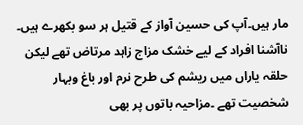مار ہیں۔آپ کی حسین آواز کے قتیل ہر سو بکھرے ہیں۔
ناآشنا افراد کے لیے خشک مزاج زاہد مرتاض تھے لیکن حلقہ یاراں میں ریشم کی طرح نرم اور باغ وبہار شخصیت تھے ۔مزاحیہ باتوں پر بھی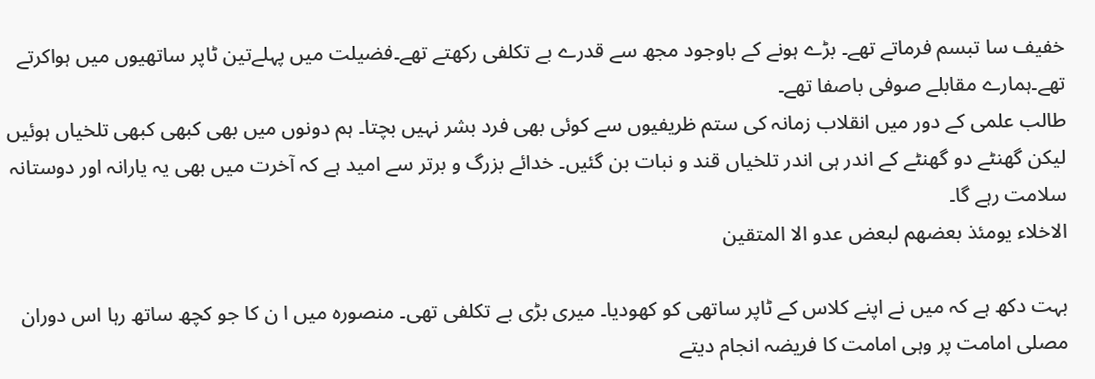خفیف سا تبسم فرماتے تھے۔ بڑے ہونے کے باوجود مجھ سے قدرے بے تکلفی رکھتے تھے۔فضیلت میں پہلےتین ٹاپر ساتھیوں میں ہواکرتے تھے۔ہمارے مقابلے صوفی باصفا تھے۔
طالب علمی کے دور میں انقلاب زمانہ کی ستم ظریفیوں سے کوئی بھی فرد بشر نہیں بچتا۔ ہم دونوں میں بھی کبھی کبھی تلخیاں ہوئیں لیکن گھنٹے دو گھنٹے کے اندر ہی اندر تلخیاں قند و نبات بن گئیں۔ خدائے بزرگ و برتر سے امید ہے کہ آخرت میں بھی یہ یارانہ اور دوستانہ سلامت رہے گا۔
الاخلاء یومئذ بعضھم لبعض عدو الا المتقین

بہت دکھ ہے کہ میں نے اپنے کلاس کے ٹاپر ساتھی کو کھودیا۔ میری بڑی بے تکلفی تھی۔ منصورہ میں ا ن کا جو کچھ ساتھ رہا اس دوران مصلی امامت پر وہی امامت کا فریضہ انجام دیتے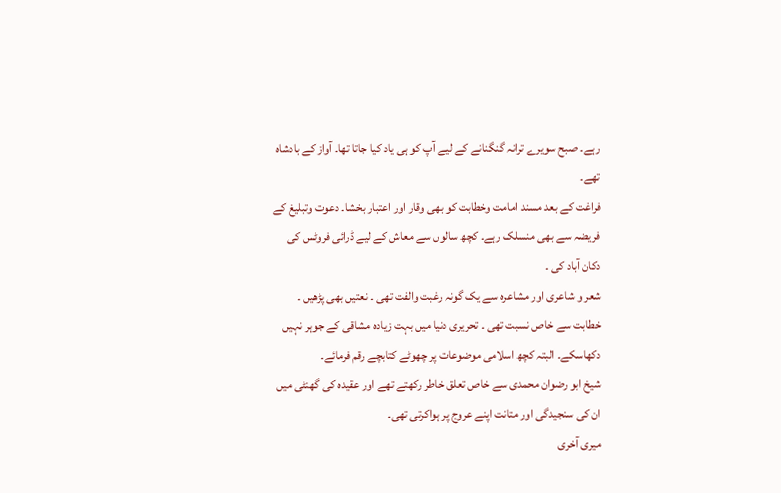رہے۔ صبح سویرے ترانہ گنگنانے کے لیے آپ کو ہی یاد کیا جاتا تھا۔ آواز کے بادشاہ تھے۔
فراغت کے بعد مسند امامت وخطابت کو بھی وقار اور اعتبار بخشا۔ دعوت وتبلیغ کے فریضہ سے بھی منسلک رہے۔ کچھ سالوں سے معاش کے لیے ڈرائی فروٹس کی دکان آباد کی ۔
شعر و شاعری اور مشاعرہ سے یک گونہ رغبت والفت تھی ۔ نعتیں بھی پڑھیں ۔ خطابت سے خاص نسبت تھی ۔ تحریری دنیا میں بہت زیادہ مشاقی کے جوہر نہیں دکھاسکے۔ البتہ کچھ اسلامی موضوعات پر چھوٹے کتابچے رقم فرمائے۔
شیخ ابو رضوان محمدی سے خاص تعلق خاطر رکھتے تھے اور عقیدہ کی گھنٹی میں ان کی سنجیدگی اور متانت اپنے عروج پر ہواکرتی تھی۔
میری آخری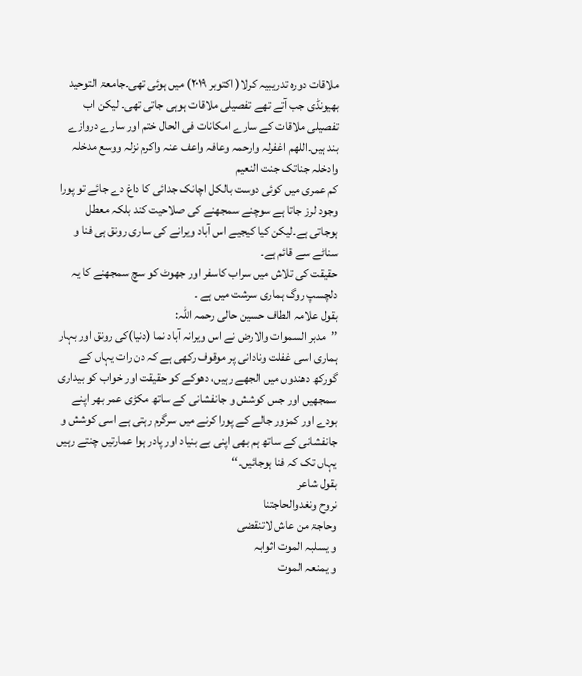ملاقات دورہ تدریبیہ کرلا( اکتوبر ۲۰۱۹) میں ہوئی تھی۔جامعۃ التوحید بھیونڈی جب آتے تھے تفصیلی ملاقات ہوہی جاتی تھی۔ لیکن اب تفصیلی ملاقات کے سارے امکانات فی الحال ختم اور سارے دروازے بند ہیں۔اللھم اغفرلہ وارحمہ وعافہ واعف عنہ واکرم نزلہ ووسع مدخلہ وادخلہ جناتک جنت النعیم
کم عمری میں کوئی دوست بالکل اچانک جدائی کا داغ دے جائے تو پورا وجود لرز جاتا ہے سوچنے سمجھنے کی صلاحیت کند بلکہ معطل ہوجاتی ہے۔لیکن کیا کیجیے اس آباد ویرانے کی ساری رونق ہی فنا و سناٹے سے قائم ہے۔
حقیقت کی تلاش میں سراب کاسفر اور جھوٹ کو سچ سمجھنے کا یہ دلچسپ روگ ہماری سرشت میں ہے ۔
بقول علامہ الطاف حسین حالی رحمہ اللہ:
’’مدبر السموات والارض نے اس ویرانہ آباد نما (دنیا)کی رونق اور بہار ہماری اسی غفلت ونادانی پر موقوف رکھی ہے کہ دن رات یہاں کے گورکھ دھندوں میں الجھے رہیں، دھوکے کو حقیقت اور خواب کو بیداری سمجھیں اور جس کوشش و جانفشانی کے ساتھ مکڑی عمر بھر اپنے بودے اور کمزور جالے کے پورا کرنے میں سرگرم رہتی ہے اسی کوشش و جانفشانی کے ساتھ ہم بھی اپنی بے بنیاد اور پادر ہوا عمارتیں چنتے رہیں یہاں تک کہ فنا ہوجائیں۔‘‘
بقول شاعر
نروح ونغدوالحاجتنا
وحاجۃ من عاش لاتنقضی
و یسلبہ الموت اثوابہ
و یمنعہ الموت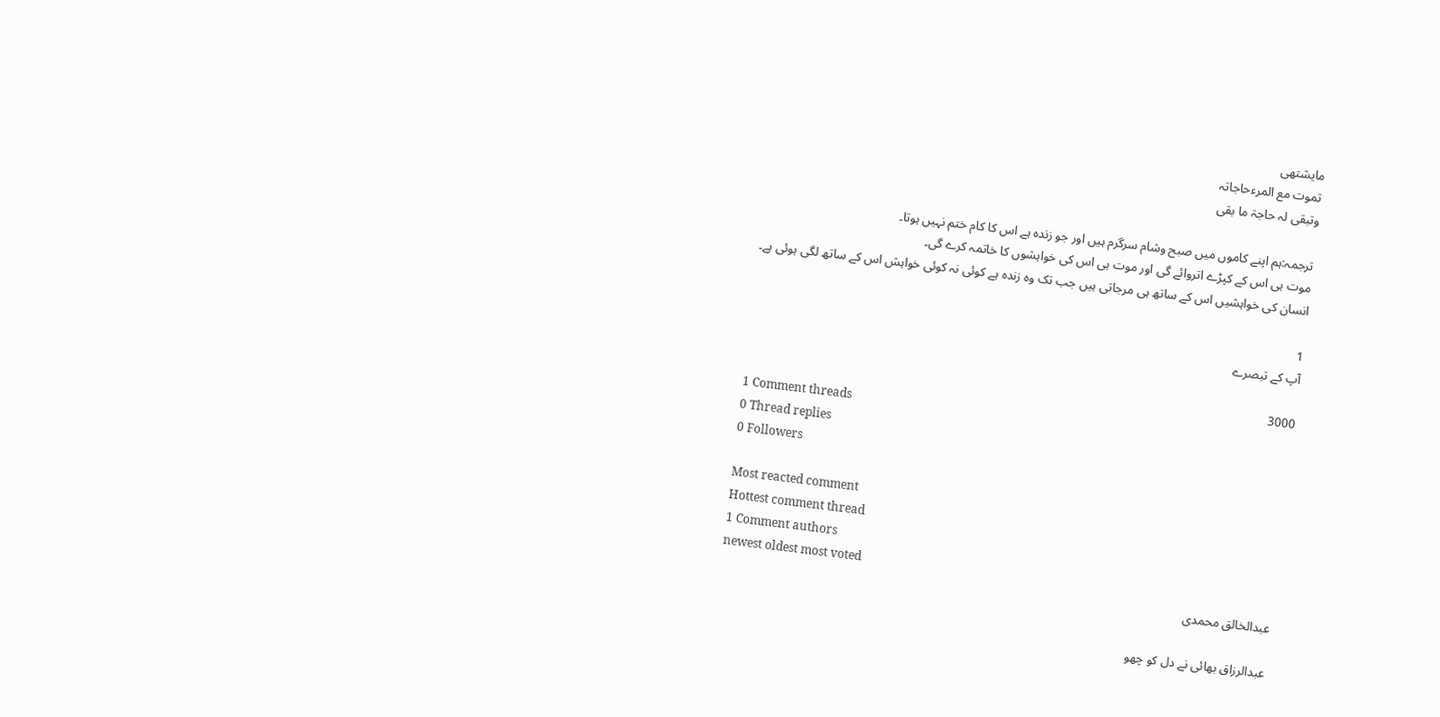مایشتھی
تموت مع المرءحاجاتہ
وتبقی لہ حاجۃ ما بقی

ترجمہ:ہم اپنے کاموں میں صبح وشام سرگرم ہیں اور جو زندہ ہے اس کا کام ختم نہیں ہوتا۔
موت ہی اس کے کپڑے اتروائے گی اور موت ہی اس کی خواہشوں کا خاتمہ کرے گی۔
انسان کی خواہشیں اس کے ساتھ ہی مرجاتی ہیں جب تک وہ زندہ ہے کوئی نہ کوئی خواہش اس کے ساتھ لگی ہوئی ہے۔

1
آپ کے تبصرے

3000
1 Comment threads
0 Thread replies
0 Followers

Most reacted comment
Hottest comment thread
1 Comment authors
newest oldest most voted
عبدالخالق محمدی

عبدالرزاق بھائی نے دل کو چھو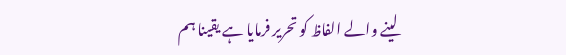لینے والے الفاظ کو تحریر فرمایا ہے یقینا ہم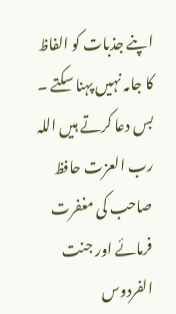اپنے جذبات کو الفاظ کا جامہ نہیں پہنا سکتے ۔ بس دعا کرتے ہیں اللہ رب العزت حافظ صاحب کی مغفرت فرمائے اور جنت الفردوس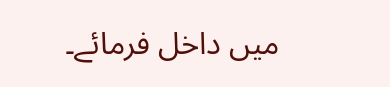میں داخل فرمائے۔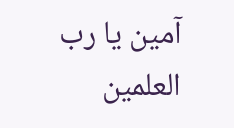آمین یا رب العلمین